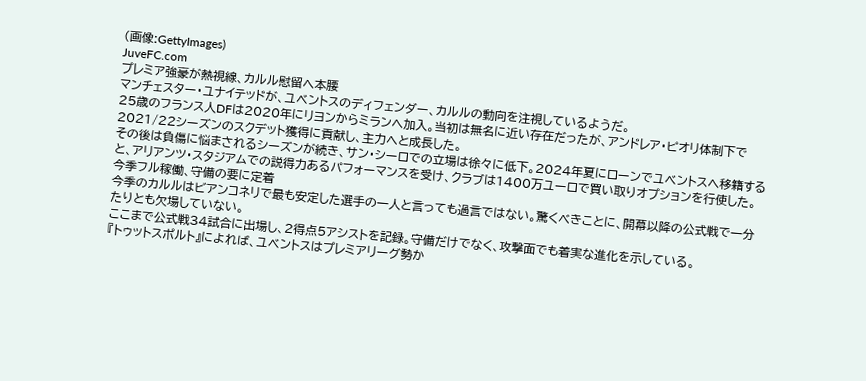(画像:GettyImages)
JuveFC.com
プレミア強豪が熱視線、カルル慰留へ本腰
マンチェスター・ユナイテッドが、ユベントスのディフェンダー、カルルの動向を注視しているようだ。
25歳のフランス人DFは2020年にリヨンからミランへ加入。当初は無名に近い存在だったが、アンドレア・ピオリ体制下で2021/22シーズンのスクデット獲得に貢献し、主力へと成長した。
その後は負傷に悩まされるシーズンが続き、サン・シーロでの立場は徐々に低下。2024年夏にローンでユベントスへ移籍すると、アリアンツ・スタジアムでの説得力あるパフォーマンスを受け、クラブは1400万ユーロで買い取りオプションを行使した。
今季フル稼働、守備の要に定着
今季のカルルはビアンコネリで最も安定した選手の一人と言っても過言ではない。驚くべきことに、開幕以降の公式戦で一分たりとも欠場していない。
ここまで公式戦34試合に出場し、2得点5アシストを記録。守備だけでなく、攻撃面でも着実な進化を示している。
『トゥットスポルト』によれば、ユベントスはプレミアリーグ勢か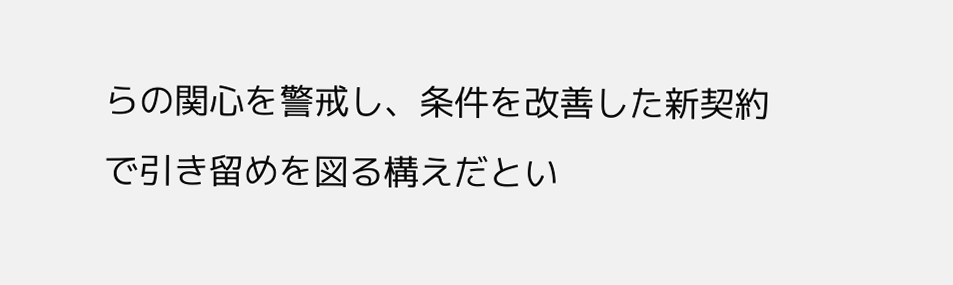らの関心を警戒し、条件を改善した新契約で引き留めを図る構えだとい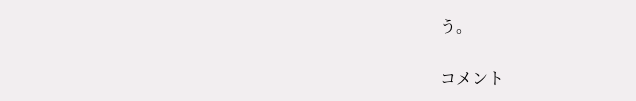う。

コメント